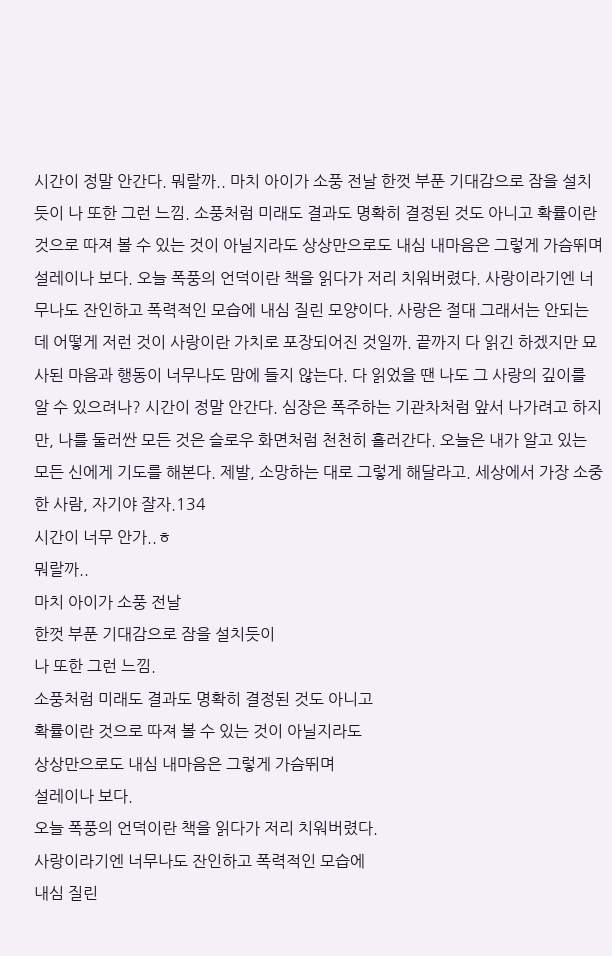시간이 정말 안간다. 뭐랄까.. 마치 아이가 소풍 전날 한껏 부푼 기대감으로 잠을 설치듯이 나 또한 그런 느낌. 소풍처럼 미래도 결과도 명확히 결정된 것도 아니고 확률이란 것으로 따져 볼 수 있는 것이 아닐지라도 상상만으로도 내심 내마음은 그렇게 가슴뛰며 설레이나 보다. 오늘 폭풍의 언덕이란 책을 읽다가 저리 치워버렸다. 사랑이라기엔 너무나도 잔인하고 폭력적인 모습에 내심 질린 모양이다. 사랑은 절대 그래서는 안되는데 어떻게 저런 것이 사랑이란 가치로 포장되어진 것일까. 끝까지 다 읽긴 하겠지만 묘사된 마음과 행동이 너무나도 맘에 들지 않는다. 다 읽었을 땐 나도 그 사랑의 깊이를 알 수 있으려나? 시간이 정말 안간다. 심장은 폭주하는 기관차처럼 앞서 나가려고 하지만, 나를 둘러싼 모든 것은 슬로우 화면처럼 천천히 흘러간다. 오늘은 내가 알고 있는 모든 신에게 기도를 해본다. 제발, 소망하는 대로 그렇게 해달라고. 세상에서 가장 소중한 사람, 자기야 잘자.134
시간이 너무 안가..ㅎ
뭐랄까..
마치 아이가 소풍 전날
한껏 부푼 기대감으로 잠을 설치듯이
나 또한 그런 느낌.
소풍처럼 미래도 결과도 명확히 결정된 것도 아니고
확률이란 것으로 따져 볼 수 있는 것이 아닐지라도
상상만으로도 내심 내마음은 그렇게 가슴뛰며
설레이나 보다.
오늘 폭풍의 언덕이란 책을 읽다가 저리 치워버렸다.
사랑이라기엔 너무나도 잔인하고 폭력적인 모습에
내심 질린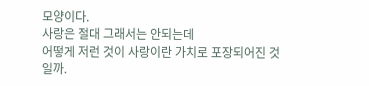모양이다.
사랑은 절대 그래서는 안되는데
어떻게 저런 것이 사랑이란 가치로 포장되어진 것일까.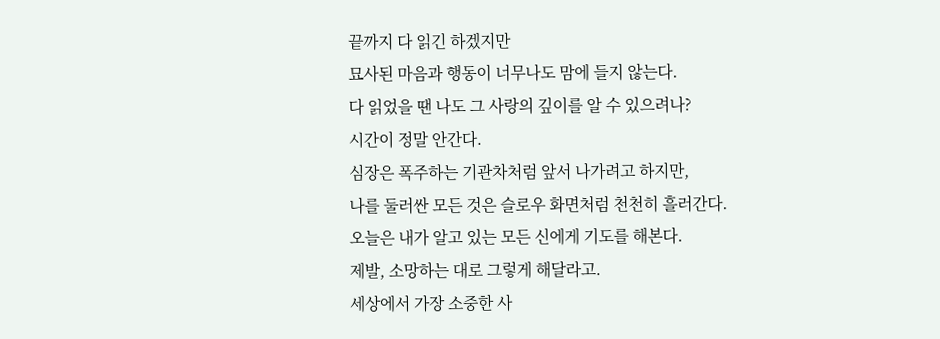끝까지 다 읽긴 하겠지만
묘사된 마음과 행동이 너무나도 맘에 들지 않는다.
다 읽었을 땐 나도 그 사랑의 깊이를 알 수 있으려나?
시간이 정말 안간다.
심장은 폭주하는 기관차처럼 앞서 나가려고 하지만,
나를 둘러싼 모든 것은 슬로우 화면처럼 천천히 흘러간다.
오늘은 내가 알고 있는 모든 신에게 기도를 해본다.
제발, 소망하는 대로 그렇게 해달라고.
세상에서 가장 소중한 사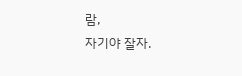람,
자기야 잘자.